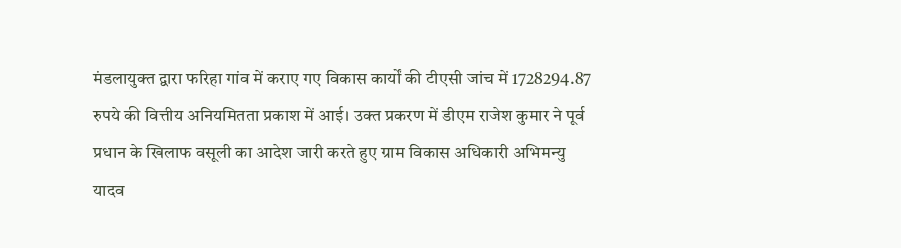मंडलायुक्त द्वारा फरिहा गांव में कराए गए विकास कार्यों की टीएसी जांच में 1728294.87 रुपये की वित्तीय अनियमितता प्रकाश में आई। उक्त प्रकरण में डीएम राजेश कुमार ने पूर्व प्रधान के खिलाफ वसूली का आदेश जारी करते हुए ग्राम विकास अधिकारी अभिमन्यु यादव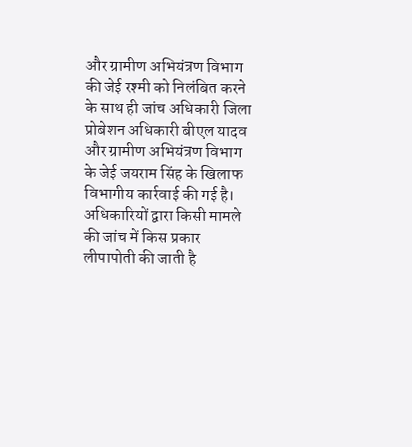और ग्रामीण अभियंत्रण विभाग की जेई रश्मी को निलंबित करने के साथ ही जांच अधिकारी जिला प्रोबेशन अधिकारी बीएल यादव और ग्रामीण अभियंत्रण विभाग के जेई जयराम सिंह के खिलाफ विभागीय कार्रवाई की गई है।
अधिकारियों द्वारा किसी मामले की जांच में किस प्रकार लीपापोती की जाती है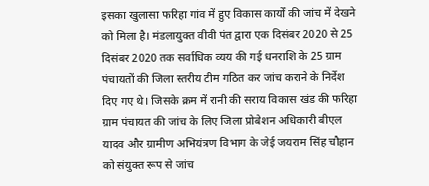इसका खुलासा फरिहा गांव में हुए विकास कार्यों की जांच में देखने को मिला है। मंडलायुक्त वीवी पंत द्वारा एक दिसंबर 2020 से 25 दिसंबर 2020 तक सर्वाधिक व्यय की गई धनराशि के 25 ग्राम पंचायतों की जिला स्तरीय टीम गठित कर जांच कराने के निर्देश दिए गए थे। जिसके क्रम में रानी की सराय विकास खंड की फरिहा ग्राम पंचायत की जांच के लिए जिला प्रोबेशन अधिकारी बीएल यादव और ग्रामीण अभियंत्रण विभाग के जेई जयराम सिंह चौहान को संयुक्त रूप से जांच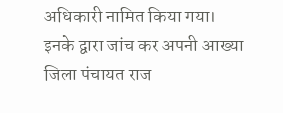अधिकारी नामित किया गया। इनके द्वारा जांच कर अपनी आख्या जिला पंचायत राज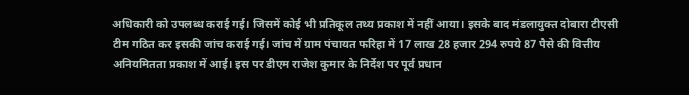अधिकारी को उपलब्ध कराई गई। जिसमें कोई भी प्रतिकूल तथ्य प्रकाश में नहीं आया। इसके बाद मंडलायुक्त दोबारा टीएसी टीम गठित कर इसकी जांच कराई गई। जांच में ग्राम पंचायत फरिहा में 17 लाख 28 हजार 294 रुपये 87 पैसे की वित्तीय अनियमितता प्रकाश में आई। इस पर डीएम राजेश कुमार के निर्देश पर पूर्व प्रधान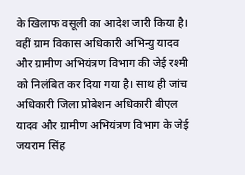के खिलाफ वसूली का आदेश जारी किया है। वहीं ग्राम विकास अधिकारी अभिन्यु यादव और ग्रामीण अभियंत्रण विभाग की जेई रश्मी को निलंबित कर दिया गया है। साथ ही जांच अधिकारी जिला प्रोबेशन अधिकारी बीएल यादव और ग्रामीण अभियंत्रण विभाग के जेई जयराम सिंह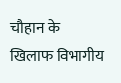चौहान के खिलाफ विभागीय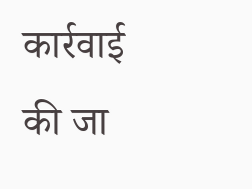कार्रवाई की जा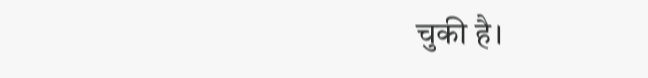चुकी है।